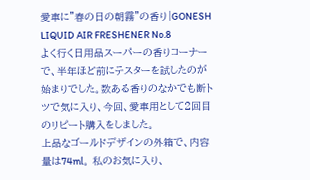愛車に”春の日の朝霧”の香り|GONESH LIQUID AIR FRESHENER No.8
よく行く日用品スーパーの香りコーナーで、半年ほど前にテスターを試したのが始まりでした。数ある香りのなかでも断トツで気に入り、今回、愛車用として2回目のリピート購入をしました。
上品なゴールドデザインの外箱で、内容量は74ml。 私のお気に入り、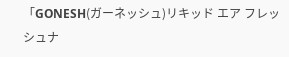「GONESH(ガーネッシュ)リキッド エア フレッシュナ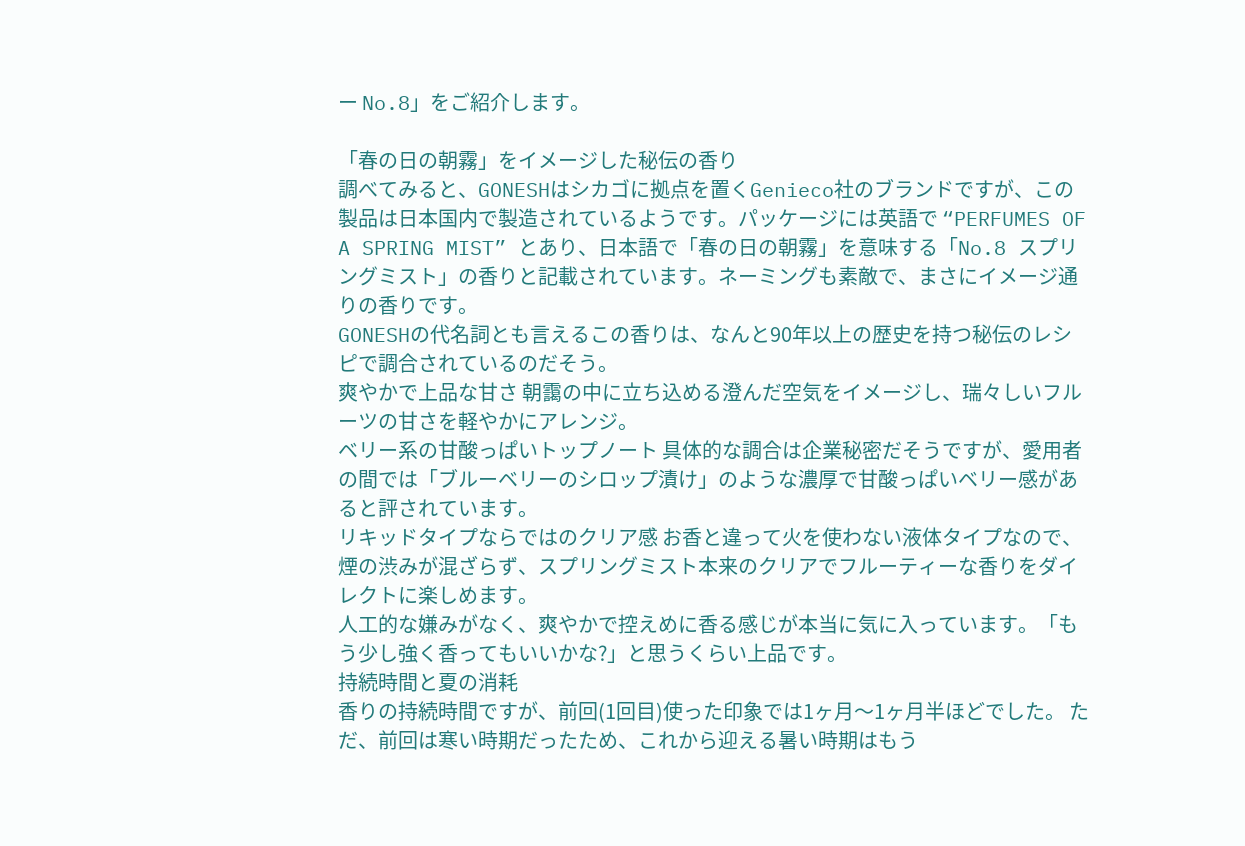ー No.8」をご紹介します。

「春の日の朝霧」をイメージした秘伝の香り
調べてみると、GONESHはシカゴに拠点を置くGenieco社のブランドですが、この製品は日本国内で製造されているようです。パッケージには英語で “PERFUMES OF A SPRING MIST” とあり、日本語で「春の日の朝霧」を意味する「No.8 スプリングミスト」の香りと記載されています。ネーミングも素敵で、まさにイメージ通りの香りです。
GONESHの代名詞とも言えるこの香りは、なんと90年以上の歴史を持つ秘伝のレシピで調合されているのだそう。
爽やかで上品な甘さ 朝靄の中に立ち込める澄んだ空気をイメージし、瑞々しいフルーツの甘さを軽やかにアレンジ。
ベリー系の甘酸っぱいトップノート 具体的な調合は企業秘密だそうですが、愛用者の間では「ブルーベリーのシロップ漬け」のような濃厚で甘酸っぱいベリー感があると評されています。
リキッドタイプならではのクリア感 お香と違って火を使わない液体タイプなので、煙の渋みが混ざらず、スプリングミスト本来のクリアでフルーティーな香りをダイレクトに楽しめます。
人工的な嫌みがなく、爽やかで控えめに香る感じが本当に気に入っています。「もう少し強く香ってもいいかな?」と思うくらい上品です。
持続時間と夏の消耗
香りの持続時間ですが、前回(1回目)使った印象では1ヶ月〜1ヶ月半ほどでした。 ただ、前回は寒い時期だったため、これから迎える暑い時期はもう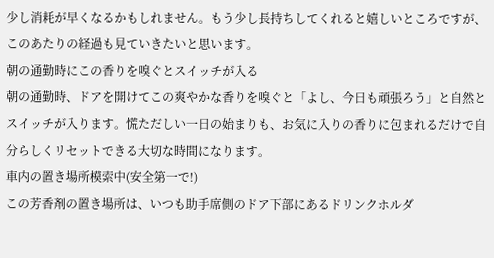少し消耗が早くなるかもしれません。もう少し長持ちしてくれると嬉しいところですが、このあたりの経過も見ていきたいと思います。
朝の通勤時にこの香りを嗅ぐとスイッチが入る
朝の通勤時、ドアを開けてこの爽やかな香りを嗅ぐと「よし、今日も頑張ろう」と自然とスイッチが入ります。慌ただしい一日の始まりも、お気に入りの香りに包まれるだけで自分らしくリセットできる大切な時間になります。
車内の置き場所模索中(安全第一で!)
この芳香剤の置き場所は、いつも助手席側のドア下部にあるドリンクホルダ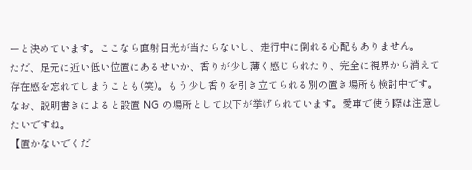ーと決めています。ここなら直射日光が当たらないし、走行中に倒れる心配もありません。
ただ、足元に近い低い位置にあるせいか、香りが少し薄く感じられたり、完全に視界から消えて存在感を忘れてしまうことも(笑)。もう少し香りを引き立てられる別の置き場所も検討中です。
なお、説明書きによると設置 NG の場所として以下が挙げられています。愛車で使う際は注意したいですね。
【置かないでくだ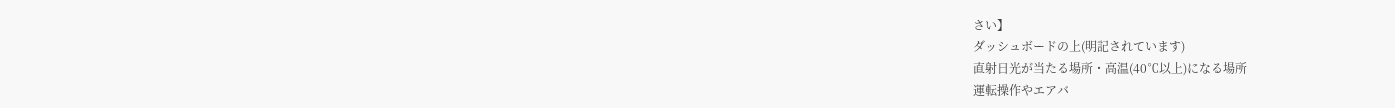さい】
ダッシュボードの上(明記されています)
直射日光が当たる場所・高温(40℃以上)になる場所
運転操作やエアバ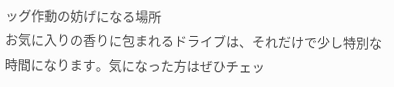ッグ作動の妨げになる場所
お気に入りの香りに包まれるドライブは、それだけで少し特別な時間になります。気になった方はぜひチェッ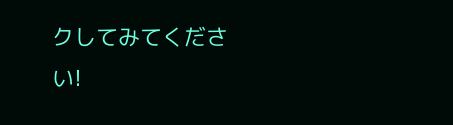クしてみてください!